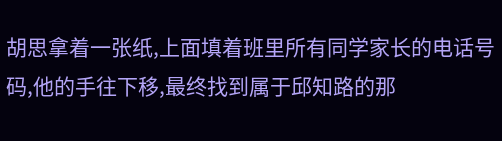胡思拿着一张纸,上面填着班里所有同学家长的电话号码,他的手往下移,最终找到属于邱知路的那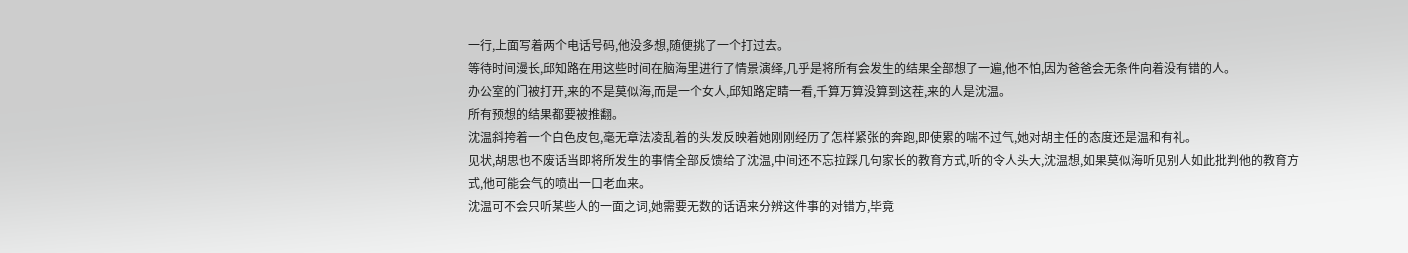一行,上面写着两个电话号码,他没多想,随便挑了一个打过去。
等待时间漫长,邱知路在用这些时间在脑海里进行了情景演绎,几乎是将所有会发生的结果全部想了一遍,他不怕,因为爸爸会无条件向着没有错的人。
办公室的门被打开,来的不是莫似海,而是一个女人,邱知路定睛一看,千算万算没算到这茬,来的人是沈温。
所有预想的结果都要被推翻。
沈温斜挎着一个白色皮包,毫无章法凌乱着的头发反映着她刚刚经历了怎样紧张的奔跑,即使累的喘不过气,她对胡主任的态度还是温和有礼。
见状,胡思也不废话当即将所发生的事情全部反馈给了沈温,中间还不忘拉踩几句家长的教育方式,听的令人头大,沈温想,如果莫似海听见别人如此批判他的教育方式,他可能会气的喷出一口老血来。
沈温可不会只听某些人的一面之词,她需要无数的话语来分辨这件事的对错方,毕竟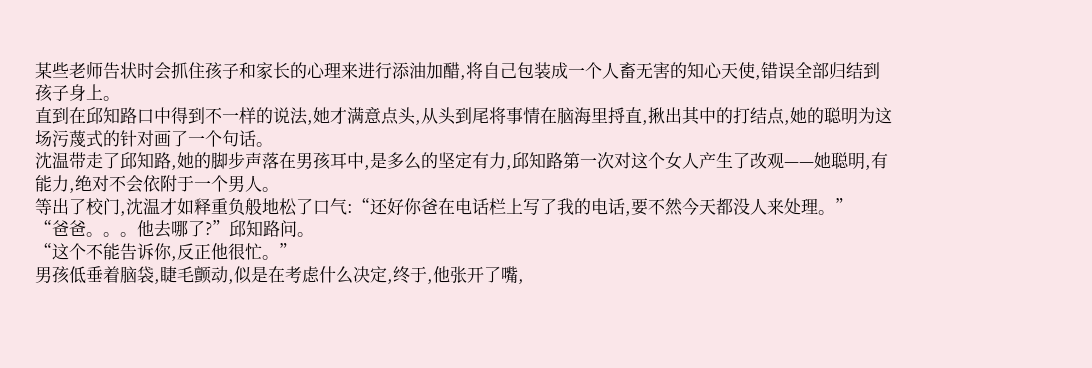某些老师告状时会抓住孩子和家长的心理来进行添油加醋,将自己包装成一个人畜无害的知心天使,错误全部归结到孩子身上。
直到在邱知路口中得到不一样的说法,她才满意点头,从头到尾将事情在脑海里捋直,揪出其中的打结点,她的聪明为这场污蔑式的针对画了一个句话。
沈温带走了邱知路,她的脚步声落在男孩耳中,是多么的坚定有力,邱知路第一次对这个女人产生了改观——她聪明,有能力,绝对不会依附于一个男人。
等出了校门,沈温才如释重负般地松了口气:“还好你爸在电话栏上写了我的电话,要不然今天都没人来处理。”
“爸爸。。。他去哪了?”邱知路问。
“这个不能告诉你,反正他很忙。”
男孩低垂着脑袋,睫毛颤动,似是在考虑什么决定,终于,他张开了嘴,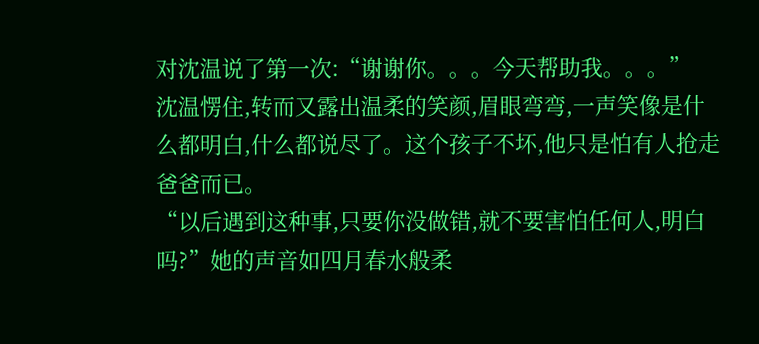对沈温说了第一次:“谢谢你。。。今天帮助我。。。”
沈温愣住,转而又露出温柔的笑颜,眉眼弯弯,一声笑像是什么都明白,什么都说尽了。这个孩子不坏,他只是怕有人抢走爸爸而已。
“以后遇到这种事,只要你没做错,就不要害怕任何人,明白吗?”她的声音如四月春水般柔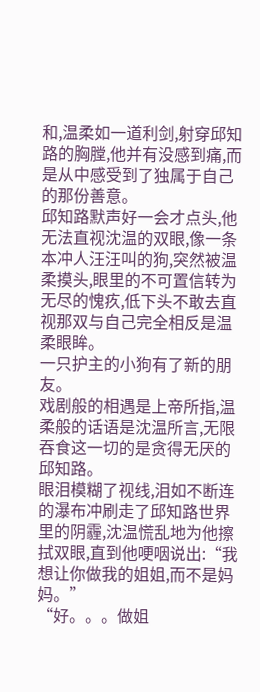和,温柔如一道利剑,射穿邱知路的胸膛,他并有没感到痛,而是从中感受到了独属于自己的那份善意。
邱知路默声好一会才点头,他无法直视沈温的双眼,像一条本冲人汪汪叫的狗,突然被温柔摸头,眼里的不可置信转为无尽的愧疚,低下头不敢去直视那双与自己完全相反是温柔眼眸。
一只护主的小狗有了新的朋友。
戏剧般的相遇是上帝所指,温柔般的话语是沈温所言,无限吞食这一切的是贪得无厌的邱知路。
眼泪模糊了视线,泪如不断连的瀑布冲刷走了邱知路世界里的阴霾,沈温慌乱地为他擦拭双眼,直到他哽咽说出:“我想让你做我的姐姐,而不是妈妈。”
“好。。。做姐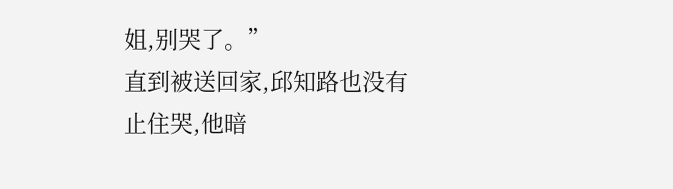姐,别哭了。”
直到被送回家,邱知路也没有止住哭,他暗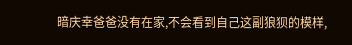暗庆幸爸爸没有在家,不会看到自己这副狼狈的模样,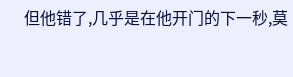但他错了,几乎是在他开门的下一秒,莫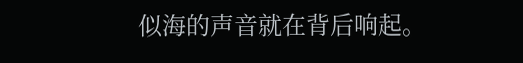似海的声音就在背后响起。